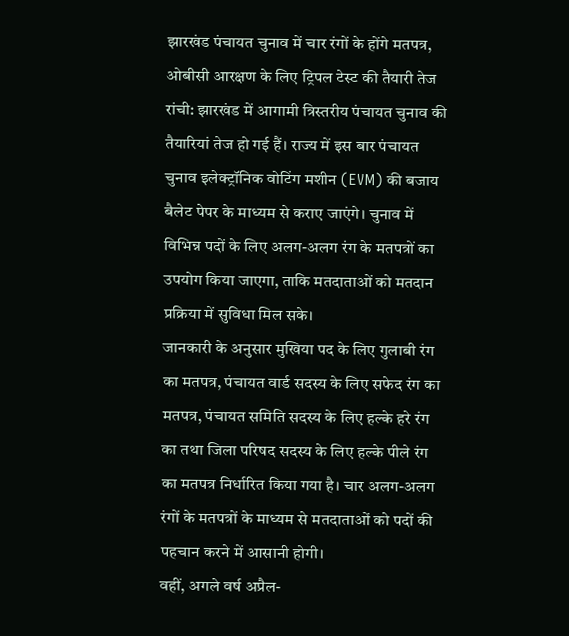झारखंड पंचायत चुनाव में चार रंगों के होंगे मतपत्र, ओबीसी आरक्षण के लिए ट्रिपल टेस्ट की तैयारी तेज
रांची: झारखंड में आगामी त्रिस्तरीय पंचायत चुनाव की तैयारियां तेज हो गई हैं। राज्य में इस बार पंचायत चुनाव इलेक्ट्रॉनिक वोटिंग मशीन (EVM) की बजाय बैलेट पेपर के माध्यम से कराए जाएंगे। चुनाव में विभिन्न पदों के लिए अलग-अलग रंग के मतपत्रों का उपयोग किया जाएगा, ताकि मतदाताओं को मतदान प्रक्रिया में सुविधा मिल सके।
जानकारी के अनुसार मुखिया पद के लिए गुलाबी रंग का मतपत्र, पंचायत वार्ड सदस्य के लिए सफेद रंग का मतपत्र, पंचायत समिति सदस्य के लिए हल्के हरे रंग का तथा जिला परिषद सदस्य के लिए हल्के पीले रंग का मतपत्र निर्धारित किया गया है। चार अलग-अलग रंगों के मतपत्रों के माध्यम से मतदाताओं को पदों की पहचान करने में आसानी होगी।
वहीं, अगले वर्ष अप्रैल-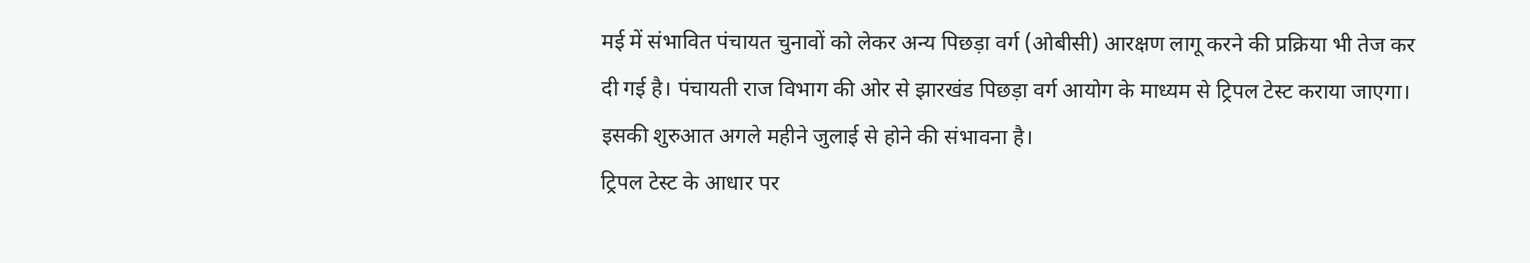मई में संभावित पंचायत चुनावों को लेकर अन्य पिछड़ा वर्ग (ओबीसी) आरक्षण लागू करने की प्रक्रिया भी तेज कर दी गई है। पंचायती राज विभाग की ओर से झारखंड पिछड़ा वर्ग आयोग के माध्यम से ट्रिपल टेस्ट कराया जाएगा। इसकी शुरुआत अगले महीने जुलाई से होने की संभावना है।
ट्रिपल टेस्ट के आधार पर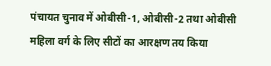पंचायत चुनाव में ओबीसी-1, ओबीसी-2 तथा ओबीसी महिला वर्ग के लिए सीटों का आरक्षण तय किया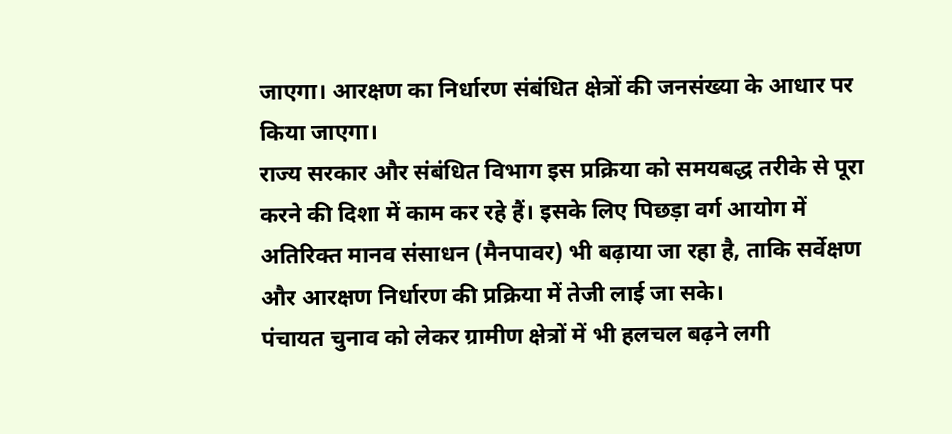जाएगा। आरक्षण का निर्धारण संबंधित क्षेत्रों की जनसंख्या के आधार पर किया जाएगा।
राज्य सरकार और संबंधित विभाग इस प्रक्रिया को समयबद्ध तरीके से पूरा करने की दिशा में काम कर रहे हैं। इसके लिए पिछड़ा वर्ग आयोग में अतिरिक्त मानव संसाधन (मैनपावर) भी बढ़ाया जा रहा है, ताकि सर्वेक्षण और आरक्षण निर्धारण की प्रक्रिया में तेजी लाई जा सके।
पंचायत चुनाव को लेकर ग्रामीण क्षेत्रों में भी हलचल बढ़ने लगी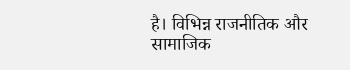है। विभिन्न राजनीतिक और सामाजिक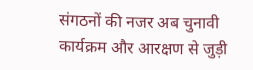संगठनों की नजर अब चुनावी कार्यक्रम और आरक्षण से जुड़ी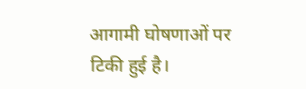आगामी घोषणाओं पर टिकी हुई है।